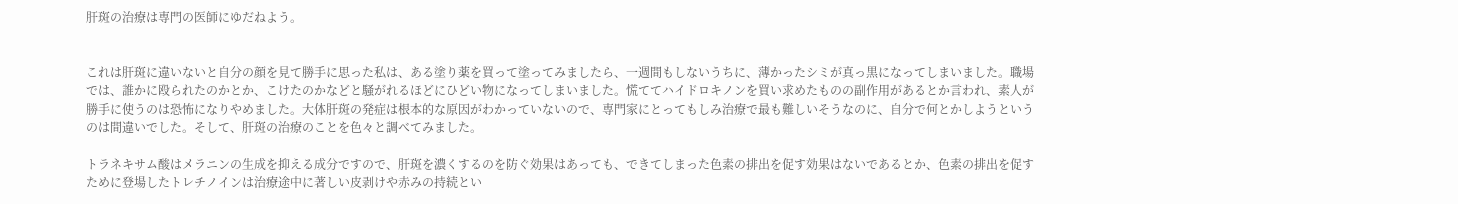肝斑の治療は専門の医師にゆだねよう。


これは肝斑に違いないと自分の顔を見て勝手に思った私は、ある塗り薬を買って塗ってみましたら、一週間もしないうちに、薄かったシミが真っ黒になってしまいました。職場では、誰かに殴られたのかとか、こけたのかなどと騒がれるほどにひどい物になってしまいました。慌ててハイドロキノンを買い求めたものの副作用があるとか言われ、素人が勝手に使うのは恐怖になりやめました。大体肝斑の発症は根本的な原因がわかっていないので、専門家にとってもしみ治療で最も難しいそうなのに、自分で何とかしようというのは間違いでした。そして、肝斑の治療のことを色々と調べてみました。

トラネキサム酸はメラニンの生成を抑える成分ですので、肝斑を濃くするのを防ぐ効果はあっても、できてしまった色素の排出を促す効果はないであるとか、色素の排出を促すために登場したトレチノインは治療途中に著しい皮剥けや赤みの持続とい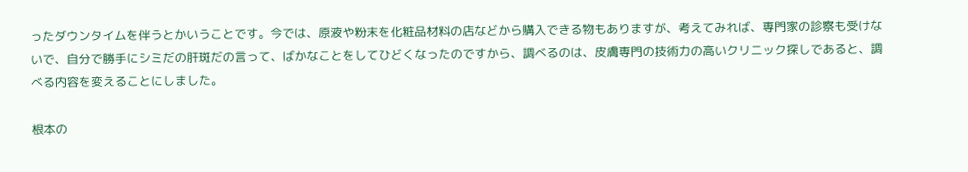ったダウンタイムを伴うとかいうことです。今では、原液や粉末を化粧品材料の店などから購入できる物もありますが、考えてみれば、専門家の診察も受けないで、自分で勝手にシミだの肝斑だの言って、ばかなことをしてひどくなったのですから、調べるのは、皮膚専門の技術力の高いクリニック探しであると、調べる内容を変えることにしました。

根本の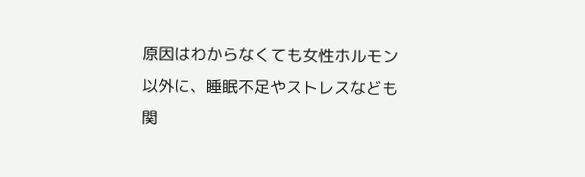原因はわからなくても女性ホルモン以外に、睡眠不足やストレスなども関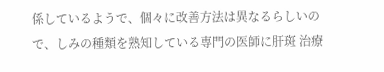係しているようで、個々に改善方法は異なるらしいので、しみの種類を熟知している専門の医師に肝斑 治療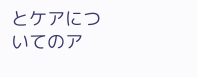とケアについてのア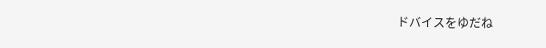ドバイスをゆだね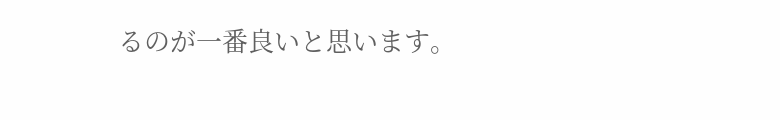るのが一番良いと思います。